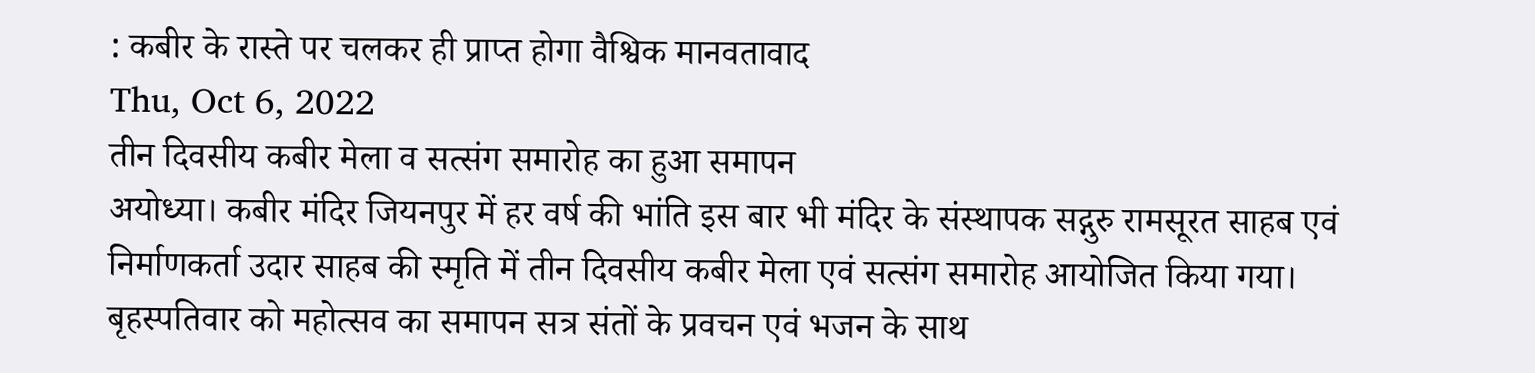: कबीर के रास्ते पर चलकर ही प्राप्त होगा वैश्विक मानवतावाद
Thu, Oct 6, 2022
तीन दिवसीय कबीर मेला व सत्संग समारोह का हुआ समापन
अयोध्या। कबीर मंदिर जियनपुर में हर वर्ष की भांति इस बार भी मंदिर के संस्थापक सद्गुरु रामसूरत साहब एवं निर्माणकर्ता उदार साहब की स्मृति में तीन दिवसीय कबीर मेला एवं सत्संग समारोह आयोजित किया गया। बृहस्पतिवार को महोत्सव का समापन सत्र संतों के प्रवचन एवं भजन के साथ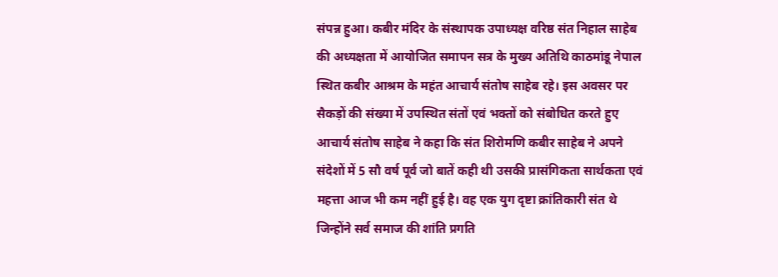संपन्न हुआ। कबीर मंदिर के संस्थापक उपाध्यक्ष वरिष्ठ संत निहाल साहेब की अध्यक्षता में आयोजित समापन सत्र के मुख्य अतिथि काठमांडू नेपाल स्थित कबीर आश्रम के महंत आचार्य संतोष साहेब रहे। इस अवसर पर सैकड़ों की संख्या में उपस्थित संतों एवं भक्तों को संबोधित करते हुए आचार्य संतोष साहेब ने कहा कि संत शिरोमणि कबीर साहेब ने अपने संदेशों में 5 सौ वर्ष पूर्व जो बातें कही थी उसकी प्रासंगिकता सार्थकता एवं महत्ता आज भी कम नहीं हुई है। वह एक युग दृष्टा क्रांतिकारी संत थे जिन्होंने सर्व समाज की शांति प्रगति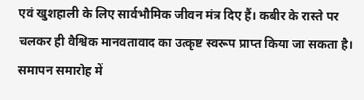एवं खुशहाली के लिए सार्वभौमिक जीवन मंत्र दिए हैं। कबीर के रास्ते पर चलकर ही वैश्विक मानवतावाद का उत्कृष्ट स्वरूप प्राप्त किया जा सकता है। समापन समारोह में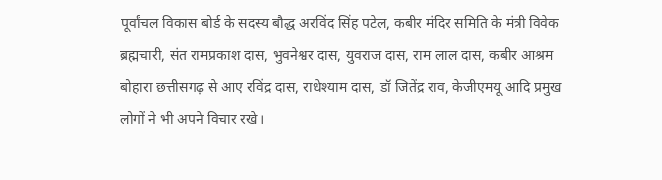पूर्वांचल विकास बोर्ड के सदस्य बौद्ध अरविंद सिंह पटेल, कबीर मंदिर समिति के मंत्री विवेक ब्रह्मचारी, संत रामप्रकाश दास, भुवनेश्वर दास, युवराज दास, राम लाल दास, कबीर आश्रम बोहारा छत्तीसगढ़ से आए रविंद्र दास, राधेश्याम दास, डॉ जितेंद्र राव, केजीएमयू आदि प्रमुख लोगों ने भी अपने विचार रखे।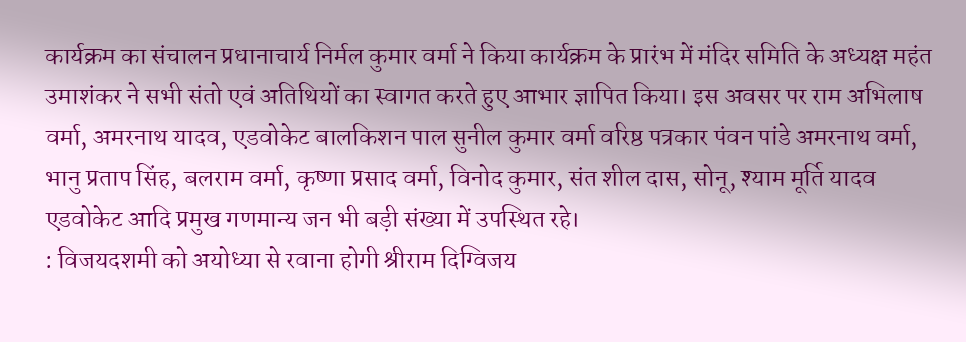कार्यक्रम का संचालन प्रधानाचार्य निर्मल कुमार वर्मा ने किया कार्यक्रम के प्रारंभ में मंदिर समिति के अध्यक्ष महंत उमाशंकर ने सभी संतो एवं अतिथियों का स्वागत करते हुए आभार ज्ञापित किया। इस अवसर पर राम अभिलाष वर्मा, अमरनाथ यादव, एडवोकेट बालकिशन पाल सुनील कुमार वर्मा वरिष्ठ पत्रकार पंवन पांडे अमरनाथ वर्मा, भानु प्रताप सिंह, बलराम वर्मा, कृष्णा प्रसाद वर्मा, विनोद कुमार, संत शील दास, सोनू, श्याम मूर्ति यादव एडवोकेट आदि प्रमुख गणमान्य जन भी बड़ी संख्या में उपस्थित रहे।
: विजयदशमी को अयोध्या से रवाना होगी श्रीराम दिग्विजय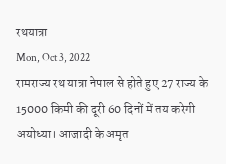रथयात्रा
Mon, Oct 3, 2022
रामराज्य रथ यात्रा नेपाल से होते हुए 27 राज्य के 15000 किमी की दूरी 60 दिनों में तय करेगी
अयोध्या। आजादी के अमृत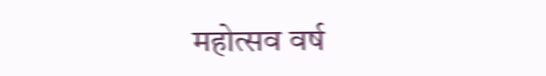महोत्सव वर्ष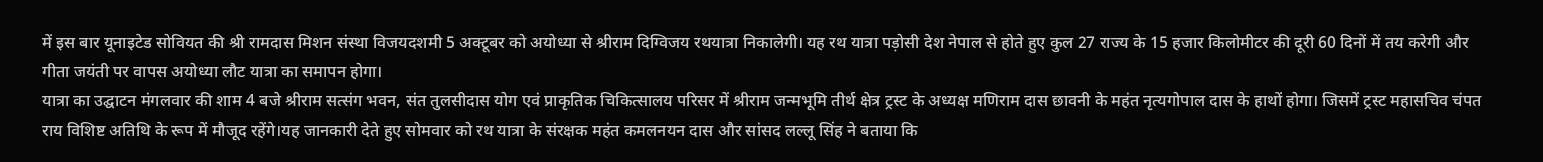में इस बार यूनाइटेड सोवियत की श्री रामदास मिशन संस्था विजयदशमी 5 अक्टूबर को अयोध्या से श्रीराम दिग्विजय रथयात्रा निकालेगी। यह रथ यात्रा पड़ोसी देश नेपाल से होते हुए कुल 27 राज्य के 15 हजार किलोमीटर की दूरी 60 दिनों में तय करेगी और गीता जयंती पर वापस अयोध्या लौट यात्रा का समापन होगा।
यात्रा का उद्घाटन मंगलवार की शाम 4 बजे श्रीराम सत्संग भवन, संत तुलसीदास योग एवं प्राकृतिक चिकित्सालय परिसर में श्रीराम जन्मभूमि तीर्थ क्षेत्र ट्रस्ट के अध्यक्ष मणिराम दास छावनी के महंत नृत्यगोपाल दास के हाथों होगा। जिसमें ट्रस्ट महासचिव चंपत राय विशिष्ट अतिथि के रूप में मौजूद रहेंगे।यह जानकारी देते हुए सोमवार को रथ यात्रा के संरक्षक महंत कमलनयन दास और सांसद लल्लू सिंह ने बताया कि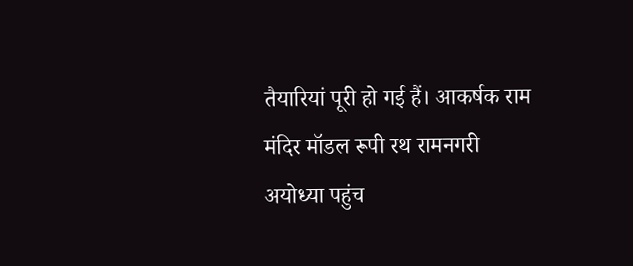तैयारियां पूरी हो गई हैं। आकर्षक राम मंदिर मॉडल रूपी रथ रामनगरी अयोध्या पहुंच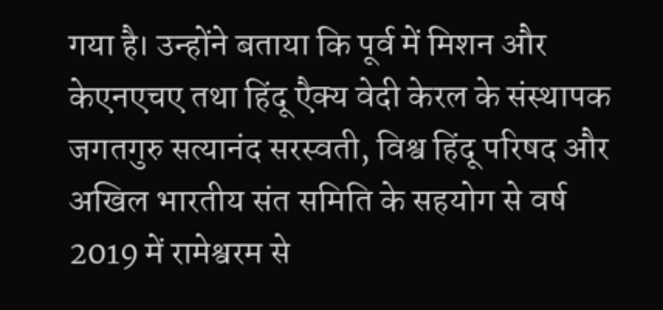गया है। उन्होंने बताया कि पूर्व में मिशन और केएनएचए तथा हिंदू एैक्य वेदी केरल के संस्थापक जगतगुरु सत्यानंद सरस्वती, विश्व हिंदू परिषद और अखिल भारतीय संत समिति के सहयोग से वर्ष 2019 में रामेश्वरम से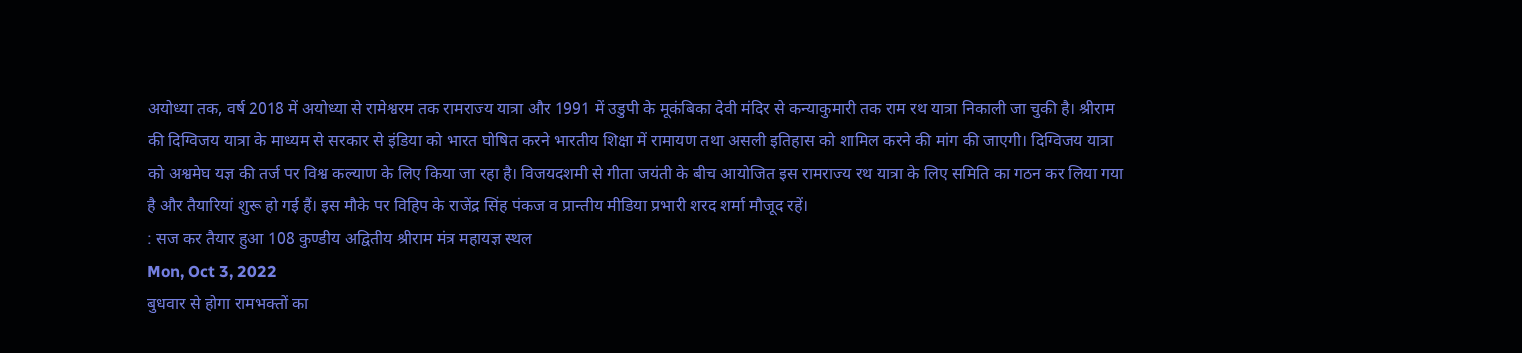अयोध्या तक, वर्ष 2018 में अयोध्या से रामेश्वरम तक रामराज्य यात्रा और 1991 में उडुपी के मूकंबिका देवी मंदिर से कन्याकुमारी तक राम रथ यात्रा निकाली जा चुकी है। श्रीराम की दिग्विजय यात्रा के माध्यम से सरकार से इंडिया को भारत घोषित करने भारतीय शिक्षा में रामायण तथा असली इतिहास को शामिल करने की मांग की जाएगी। दिग्विजय यात्रा को अश्वमेघ यज्ञ की तर्ज पर विश्व कल्याण के लिए किया जा रहा है। विजयदशमी से गीता जयंती के बीच आयोजित इस रामराज्य रथ यात्रा के लिए समिति का गठन कर लिया गया है और तैयारियां शुरू हो गई हैं। इस मौके पर विहिप के राजेंद्र सिंह पंकज व प्रान्तीय मीडिया प्रभारी शरद शर्मा मौजूद रहें।
: सज कर तैयार हुआ 108 कुण्डीय अद्वितीय श्रीराम मंत्र महायज्ञ स्थल
Mon, Oct 3, 2022
बुधवार से होगा रामभक्तों का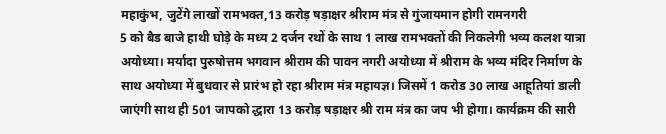महाकुंभ, जुटेंगे लाखों रामभक्त,13 करोड़ षड़ाक्षर श्रीराम मंत्र से गुंजायमान होगी रामनगरी
5 को बैड बाजे हाथी घोड़े के मध्य 2 दर्जन रथों के साथ 1 लाख रामभक्तों की निकलेगी भव्य कलश यात्रा
अयोध्या। मर्यादा पुरुषोत्तम भगवान श्रीराम की पावन नगरी अयोध्या में श्रीराम के भव्य मंदिर निर्माण के साथ अयोध्या में बुधवार से प्रारंभ हो रहा श्रीराम मंत्र महायज्ञ। जिसमें 1 करोड 30 लाख आहूतियां डाली जाएंगी साथ ही 501 जापको द्धारा 13 करोड़ षड़ाक्षर श्री राम मंत्र का जप भी होगा। कार्यक्रम की सारी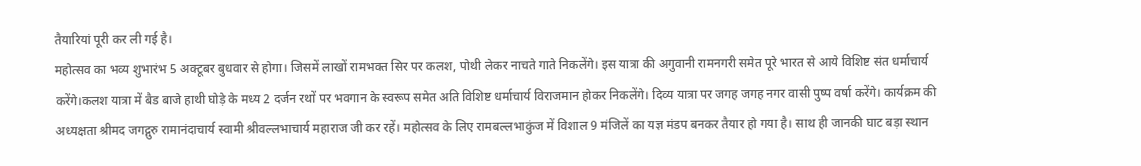तैयारियां पूरी कर ली गई है।
महोत्सव का भव्य शुभारंभ 5 अक्टूबर बुधवार से होगा। जिसमें लाखों रामभक्त सिर पर कलश, पोथी लेकर नाचते गाते निकलेंगे। इस यात्रा की अगुवानी रामनगरी समेत पूरे भारत से आये विशिष्ट संत धर्माचार्य करेंगे।कलश यात्रा में बैड बाजे हाथी घोड़े के मध्य 2 दर्जन रथों पर भवगान के स्वरूप समेत अति विशिष्ट धर्माचार्य विराजमान होकर निकलेंगे। दिव्य यात्रा पर जगह जगह नगर वासी पुष्प वर्षा करेंगे। कार्यक्रम की अध्यक्षता श्रीमद जगद्गुरु रामानंदाचार्य स्वामी श्रीवल्लभाचार्य महाराज जी कर रहें। महोत्सव के लिए रामबल्लभाकुंज में विशाल 9 मंजिलें का यज्ञ मंडप बनकर तैयार हो गया है। साथ ही जानकी घाट बड़ा स्थान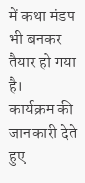में कथा मंडप भी बनकर तैयार हो गया है।
कार्यक्रम की जानकारी देते हुए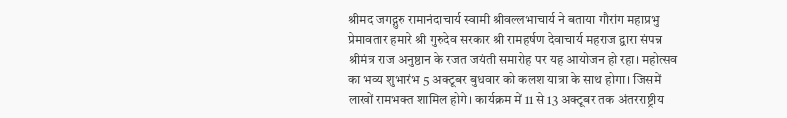श्रीमद जगद्गुरु रामानंदाचार्य स्वामी श्रीवल्लभाचार्य ने बताया गौरांग महाप्रभु प्रेमावतार हमारे श्री गुरुदेव सरकार श्री रामहर्षण देवाचार्य महराज द्वारा संपन्न श्रीमंत्र राज अनुष्ठान के रजत जयंती समारोह पर यह आयोजन हो रहा। महोत्सव का भव्य शुभारंभ 5 अक्टूबर बुधवार को कलश यात्रा के साथ होगा। जिसमें लाखों रामभक्त शामिल होगे। कार्यक्रम में 11 से 13 अक्टूबर तक अंतरराष्ट्रीय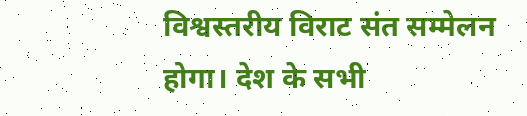विश्वस्तरीय विराट संत सम्मेलन होगा। देश के सभी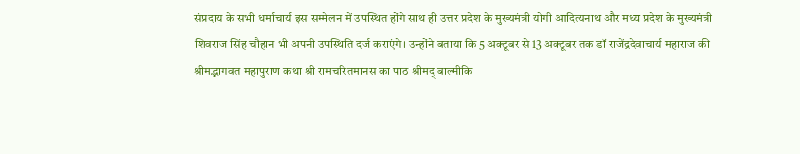संप्रदाय के सभी धर्माचार्य इस सम्मेलन में उपस्थित होंगे साथ ही उत्तर प्रदेश के मुख्यमंत्री योगी आदित्यनाथ और मध्य प्रदेश के मुख्यमंत्री शिवराज सिंह चौहान भी अपनी उपस्थिति दर्ज कराएंगे। उन्होंने बताया कि 5 अक्टूबर से 13 अक्टूबर तक डॉ राजेंद्रदेवाचार्य महाराज की श्रीमद्भागवत महापुराण कथा श्री रामचरितमानस का पाठ श्रीमद् बाल्मीकि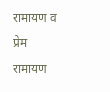रामायण व प्रेम रामायण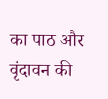का पाठ और वृंदावन की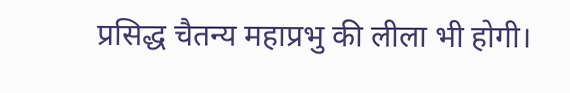प्रसिद्ध चैतन्य महाप्रभु की लीला भी होगी।